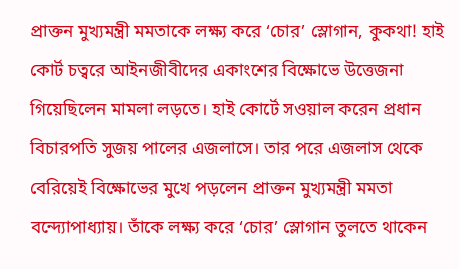প্রাক্তন মুখ্যমন্ত্রী মমতাকে লক্ষ্য করে ‘চোর’ স্লোগান, কুকথা! হাই কোর্ট চত্বরে আইনজীবীদের একাংশের বিক্ষোভে উত্তেজনা
গিয়েছিলেন মামলা লড়তে। হাই কোর্টে সওয়াল করেন প্রধান বিচারপতি সুজয় পালের এজলাসে। তার পরে এজলাস থেকে বেরিয়েই বিক্ষোভের মুখে পড়লেন প্রাক্তন মুখ্যমন্ত্রী মমতা বন্দ্যোপাধ্যায়। তাঁকে লক্ষ্য করে ‘চোর’ স্লোগান তুলতে থাকেন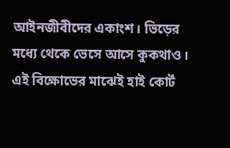আইনজীবীদের একাংশ। ভিড়ের মধ্যে থেকে ভেসে আসে কুকথাও। এই বিক্ষোভের মাঝেই হাই কোর্ট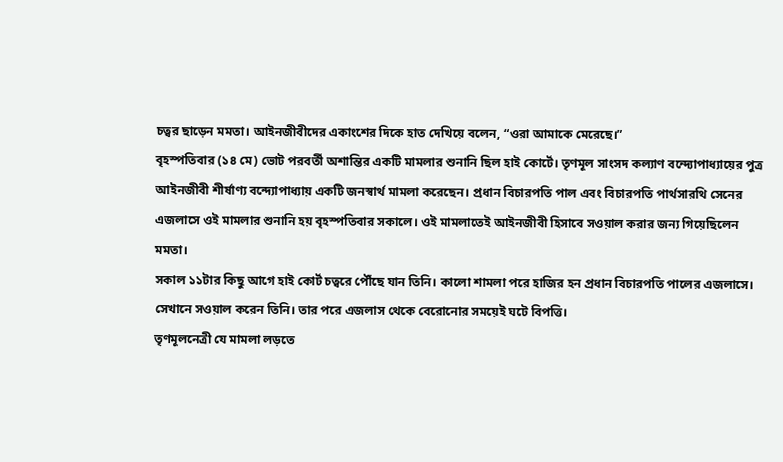চত্বর ছাড়েন মমতা। আইনজীবীদের একাংশের দিকে হাত দেখিয়ে বলেন, “ওরা আমাকে মেরেছে।”
বৃহস্পতিবার (১৪ মে) ভোট পরবর্তী অশান্তির একটি মামলার শুনানি ছিল হাই কোর্টে। তৃণমূল সাংসদ কল্যাণ বন্দ্যোপাধ্যায়ের পুত্র আইনজীবী শীর্ষাণ্য বন্দ্যোপাধ্যায় একটি জনস্বার্থ মামলা করেছেন। প্রধান বিচারপতি পাল এবং বিচারপতি পার্থসারথি সেনের এজলাসে ওই মামলার শুনানি হয় বৃহস্পতিবার সকালে। ওই মামলাতেই আইনজীবী হিসাবে সওয়াল করার জন্য গিয়েছিলেন মমতা।
সকাল ১১টার কিছু আগে হাই কোর্ট চত্বরে পৌঁছে যান তিনি। কালো শামলা পরে হাজির হন প্রধান বিচারপতি পালের এজলাসে। সেখানে সওয়াল করেন তিনি। তার পরে এজলাস থেকে বেরোনোর সময়েই ঘটে বিপত্তি।
তৃণমূলনেত্রী যে মামলা লড়তে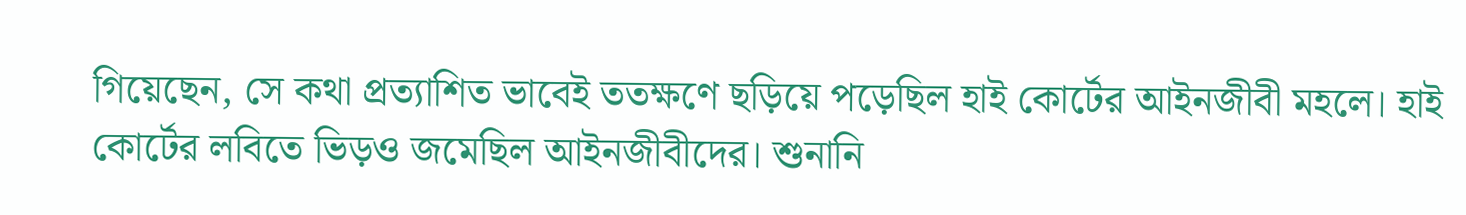গিয়েছেন, সে কথা প্রত্যাশিত ভাবেই ততক্ষণে ছড়িয়ে পড়েছিল হাই কোর্টের আইনজীবী মহলে। হাই কোর্টের লবিতে ভিড়ও জমেছিল আইনজীবীদের। শুনানি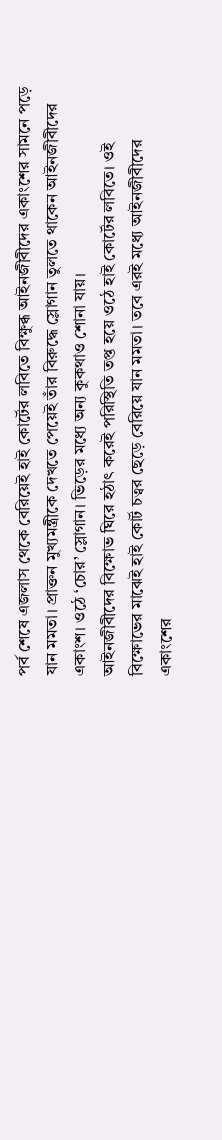পর্ব শেষে এজলাস থেকে বেরিয়েই হাই কোর্টের লবিতে বিক্ষুব্ধ আইনজীবীদের একাংশের সামনে পড়ে যান মমতা। প্রাক্তন মুখ্যমন্ত্রীকে দেখতে পেয়েই তাঁর বিরুদ্ধে স্লোগান তুলতে থাকেন আইনজীবীদের একাংশ। ওঠে ‘চোর’ স্লোগান। ভিড়ের মধ্যে অন্য কুকথাও শোনা যায়।
আইনজীবীদের বিক্ষোভ ঘিরে হঠাৎ করেই পরিস্থিতি তপ্ত হয়ে ওঠে হাই কোর্টের লবিতে। ওই বিক্ষোভের মাঝেই হাই কোর্ট চত্বর ছেড়ে বেরিয়ে যান মমতা। তবে এরই মধ্যে আইনজীবীদের একাংশের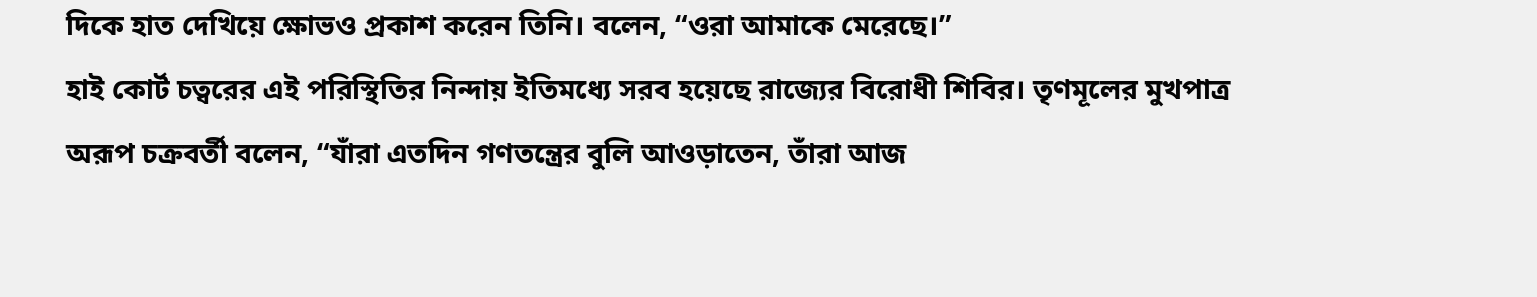দিকে হাত দেখিয়ে ক্ষোভও প্রকাশ করেন তিনি। বলেন, “ওরা আমাকে মেরেছে।”
হাই কোর্ট চত্বরের এই পরিস্থিতির নিন্দায় ইতিমধ্যে সরব হয়েছে রাজ্যের বিরোধী শিবির। তৃণমূলের মুখপাত্র অরূপ চক্রবর্তী বলেন, “যাঁরা এতদিন গণতন্ত্রের বুলি আওড়াতেন, তাঁরা আজ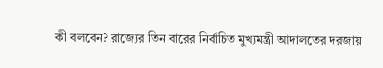কী বলবেন? রাজ্যের তিন বারের নির্বাচিত মুখ্যমন্ত্রী আদালতের দরজায়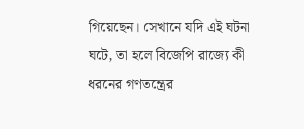গিয়েছেন। সেখানে যদি এই ঘটনা ঘটে, তা হলে বিজেপি রাজ্যে কী ধরনের গণতন্ত্রের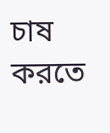চাষ করতে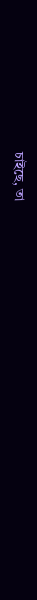চাইছে, তা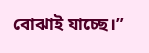বোঝাই যাচ্ছে।”